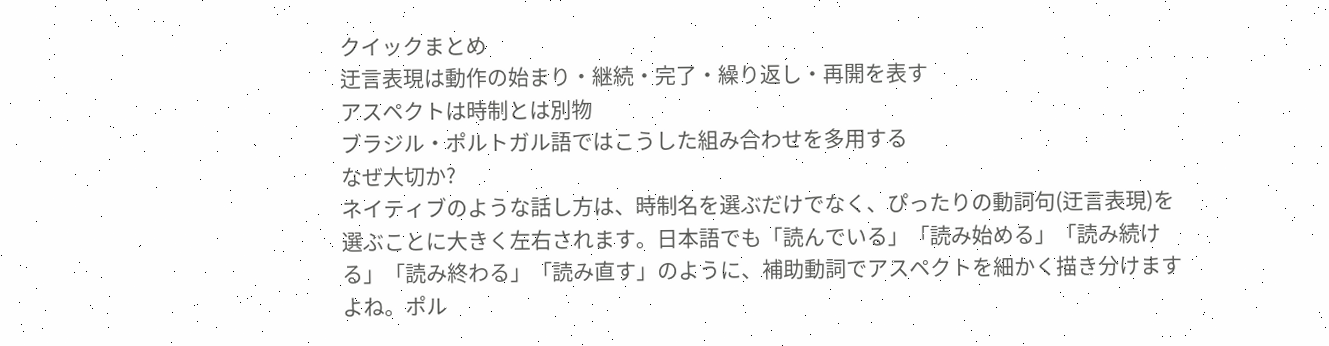クイックまとめ
迂言表現は動作の始まり・継続・完了・繰り返し・再開を表す
アスペクトは時制とは別物
ブラジル・ポルトガル語ではこうした組み合わせを多用する
なぜ大切か?
ネイティブのような話し方は、時制名を選ぶだけでなく、ぴったりの動詞句(迂言表現)を選ぶことに大きく左右されます。日本語でも「読んでいる」「読み始める」「読み続ける」「読み終わる」「読み直す」のように、補助動詞でアスペクトを細かく描き分けますよね。ポル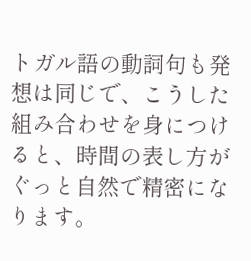トガル語の動詞句も発想は同じで、こうした組み合わせを身につけると、時間の表し方がぐっと自然で精密になります。